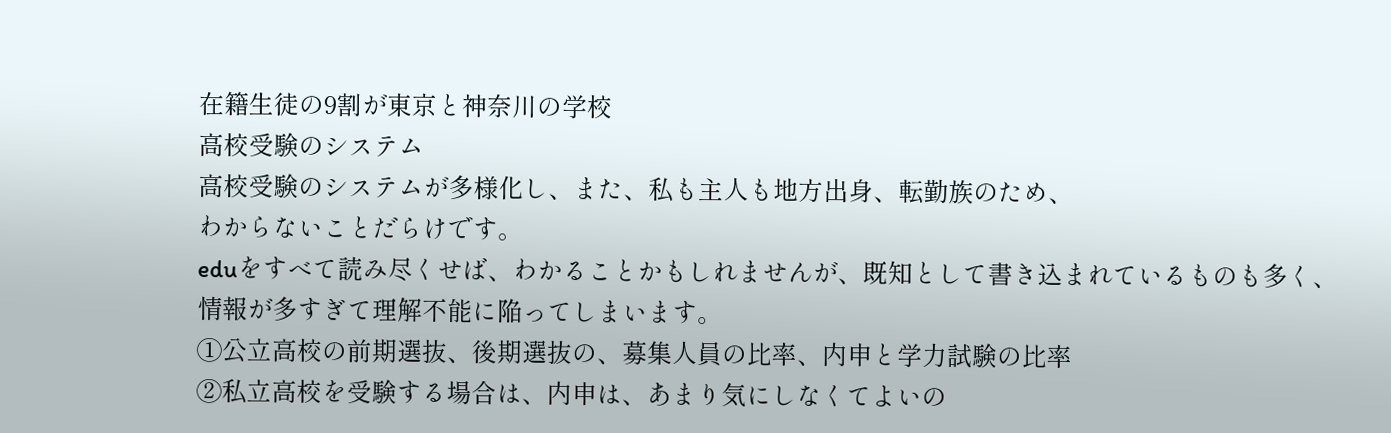在籍生徒の9割が東京と神奈川の学校
高校受験のシステム
高校受験のシステムが多様化し、また、私も主人も地方出身、転勤族のため、
わからないことだらけです。
eduをすべて読み尽くせば、わかることかもしれませんが、既知として書き込まれているものも多く、情報が多すぎて理解不能に陥ってしまいます。
①公立高校の前期選抜、後期選抜の、募集人員の比率、内申と学力試験の比率
②私立高校を受験する場合は、内申は、あまり気にしなくてよいの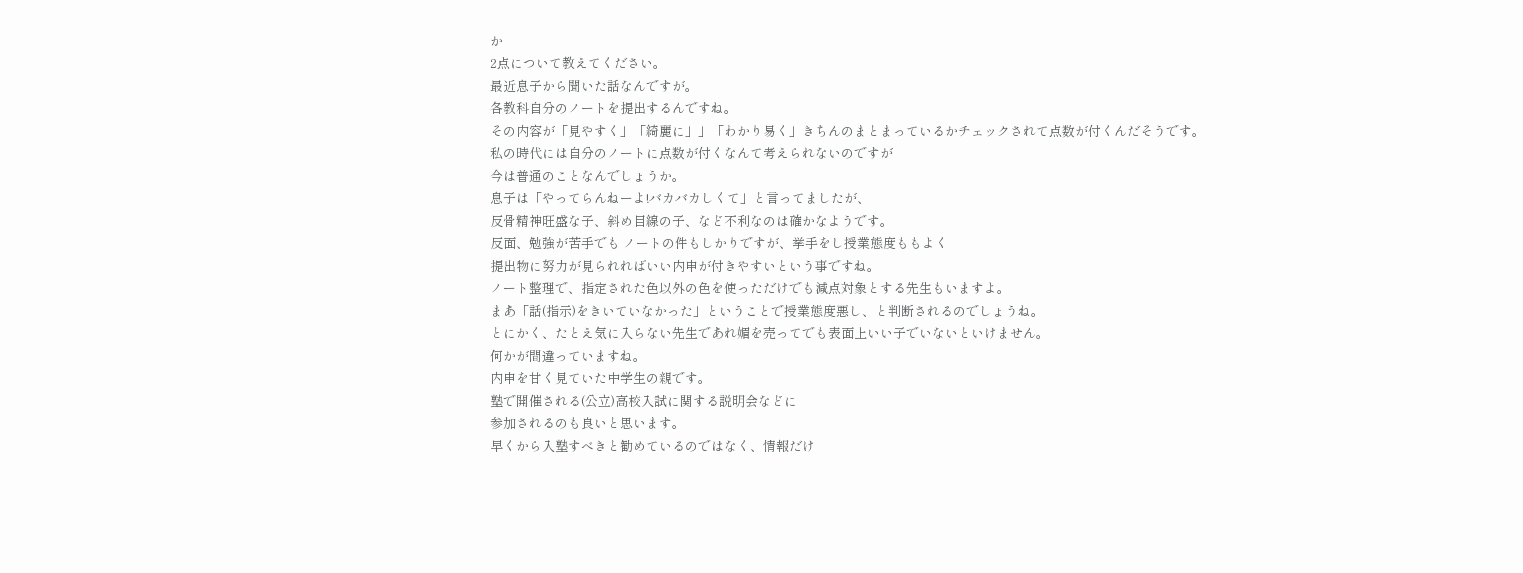か
2点について教えてください。
最近息子から聞いた話なんですが。
各教科自分のノートを提出するんですね。
その内容が「見やすく」「綺麗に」」「わかり易く」きちんのまとまっているかチェックされて点数が付くんだそうです。
私の時代には自分のノートに点数が付くなんて考えられないのですが
今は普通のことなんでしょうか。
息子は「やってらんねーよ!バカバカしくて」と言ってましたが、
反骨精神旺盛な子、斜め目線の子、など不利なのは確かなようです。
反面、勉強が苦手でも ノートの件もしかりですが、挙手をし授業態度ももよく
提出物に努力が見られればいい内申が付きやすいという事ですね。
ノート整理で、指定された色以外の色を使っただけでも減点対象とする先生もいますよ。
まあ「話(指示)をきいていなかった」ということで授業態度悪し、と判断されるのでしょうね。
とにかく、たとえ気に入らない先生であれ媚を売ってでも表面上いい子でいないといけません。
何かが間違っていますね。
内申を甘く見ていた中学生の親です。
塾で開催される(公立)高校入試に関する説明会などに
参加されるのも良いと思います。
早くから入塾すべきと勧めているのではなく、情報だけ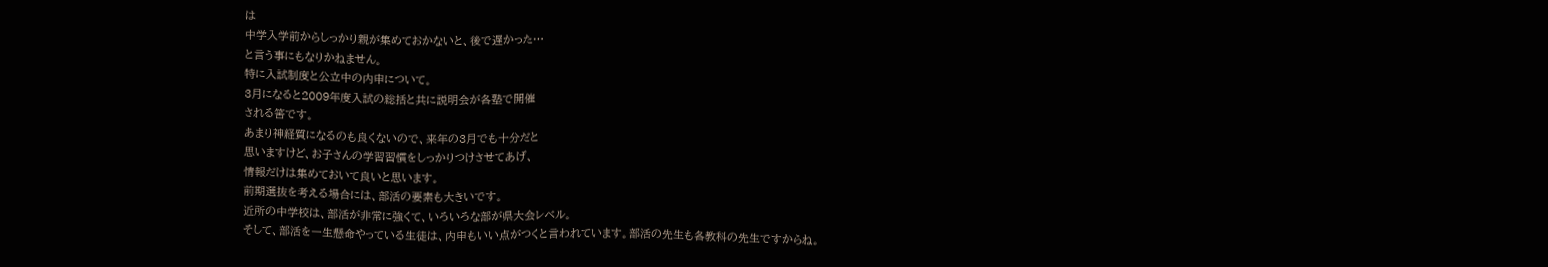は
中学入学前からしっかり親が集めておかないと、後で遅かった…
と言う事にもなりかねません。
特に入試制度と公立中の内申について。
3月になると2009年度入試の総括と共に説明会が各塾で開催
される筈です。
あまり神経質になるのも良くないので、来年の3月でも十分だと
思いますけど、お子さんの学習習慣をしっかりつけさせてあげ、
情報だけは集めておいて良いと思います。
前期選抜を考える場合には、部活の要素も大きいです。
近所の中学校は、部活が非常に強くて、いろいろな部が県大会レベル。
そして、部活を一生懸命やっている生徒は、内申もいい点がつくと言われています。部活の先生も各教科の先生ですからね。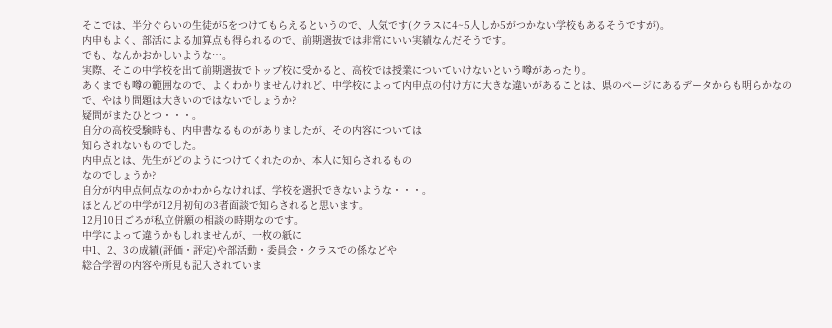そこでは、半分ぐらいの生徒が5をつけてもらえるというので、人気です(クラスに4~5人しか5がつかない学校もあるそうですが)。
内申もよく、部活による加算点も得られるので、前期選抜では非常にいい実績なんだそうです。
でも、なんかおかしいような…。
実際、そこの中学校を出て前期選抜でトップ校に受かると、高校では授業についていけないという噂があったり。
あくまでも噂の範囲なので、よくわかりませんけれど、中学校によって内申点の付け方に大きな違いがあることは、県のページにあるデータからも明らかなので、やはり問題は大きいのではないでしょうか?
疑問がまたひとつ・・・。
自分の高校受験時も、内申書なるものがありましたが、その内容については
知らされないものでした。
内申点とは、先生がどのようにつけてくれたのか、本人に知らされるもの
なのでしょうか?
自分が内申点何点なのかわからなければ、学校を選択できないような・・・。
ほとんどの中学が12月初旬の3者面談で知らされると思います。
12月10日ごろが私立併願の相談の時期なのです。
中学によって違うかもしれませんが、一枚の紙に
中1、2、3の成績(評価・評定)や部活動・委員会・クラスでの係などや
総合学習の内容や所見も記入されていま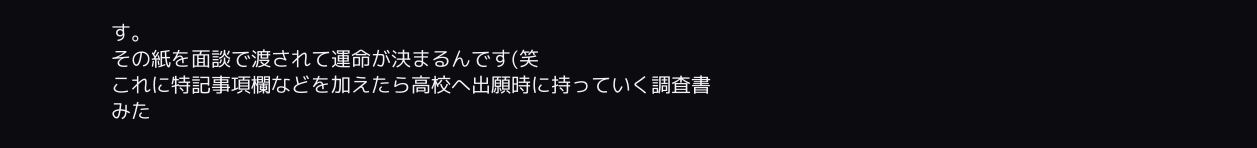す。
その紙を面談で渡されて運命が決まるんです(笑
これに特記事項欄などを加えたら高校へ出願時に持っていく調査書
みた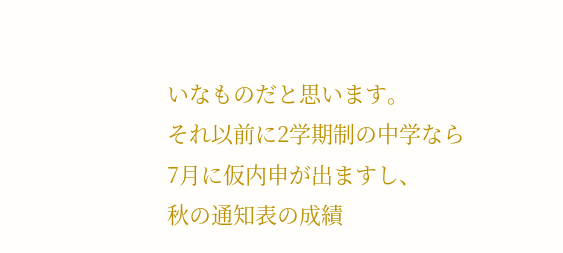いなものだと思います。
それ以前に2学期制の中学なら7月に仮内申が出ますし、
秋の通知表の成績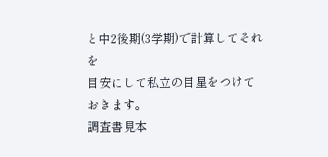と中2後期(3学期)で計算してそれを
目安にして私立の目星をつけておきます。
調査書見本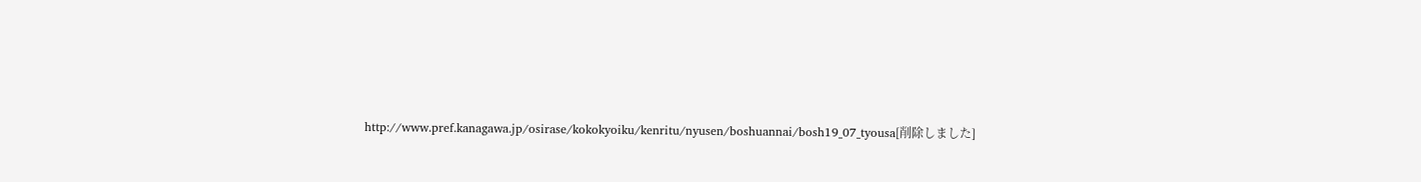http://www.pref.kanagawa.jp/osirase/kokokyoiku/kenritu/nyusen/boshuannai/bosh19_07_tyousa[削除しました]